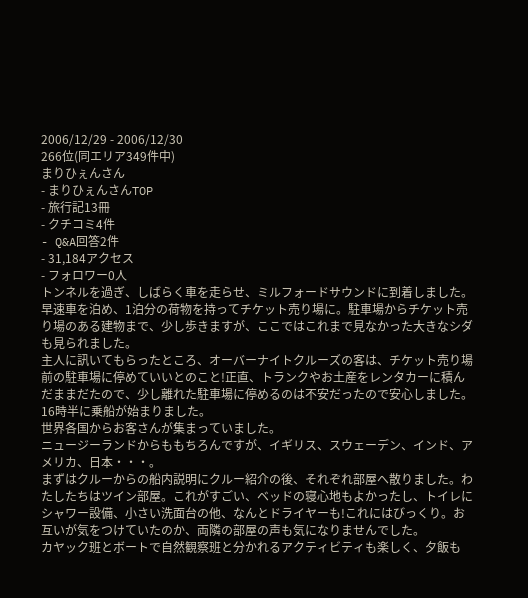2006/12/29 - 2006/12/30
266位(同エリア349件中)
まりひぇんさん
- まりひぇんさんTOP
- 旅行記13冊
- クチコミ4件
- Q&A回答2件
- 31,184アクセス
- フォロワー0人
トンネルを過ぎ、しばらく車を走らせ、ミルフォードサウンドに到着しました。
早速車を泊め、1泊分の荷物を持ってチケット売り場に。駐車場からチケット売り場のある建物まで、少し歩きますが、ここではこれまで見なかった大きなシダも見られました。
主人に訊いてもらったところ、オーバーナイトクルーズの客は、チケット売り場前の駐車場に停めていいとのこと!正直、トランクやお土産をレンタカーに積んだままだたので、少し離れた駐車場に停めるのは不安だったので安心しました。
16時半に乗船が始まりました。
世界各国からお客さんが集まっていました。
ニュージーランドからももちろんですが、イギリス、スウェーデン、インド、アメリカ、日本・・・。
まずはクルーからの船内説明にクルー紹介の後、それぞれ部屋へ散りました。わたしたちはツイン部屋。これがすごい、ベッドの寝心地もよかったし、トイレにシャワー設備、小さい洗面台の他、なんとドライヤーも!これにはびっくり。お互いが気をつけていたのか、両隣の部屋の声も気になりませんでした。
カヤック班とボートで自然観察班と分かれるアクティビティも楽しく、夕飯も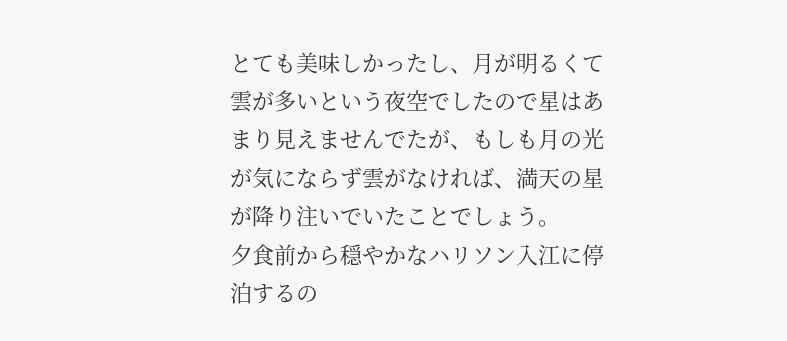とても美味しかったし、月が明るくて雲が多いという夜空でしたので星はあまり見えませんでたが、もしも月の光が気にならず雲がなければ、満天の星が降り注いでいたことでしょう。
夕食前から穏やかなハリソン入江に停泊するの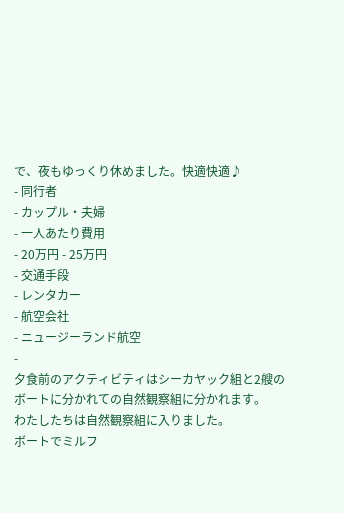で、夜もゆっくり休めました。快適快適♪
- 同行者
- カップル・夫婦
- 一人あたり費用
- 20万円 - 25万円
- 交通手段
- レンタカー
- 航空会社
- ニュージーランド航空
-
夕食前のアクティビティはシーカヤック組と2艘のボートに分かれての自然観察組に分かれます。
わたしたちは自然観察組に入りました。
ボートでミルフ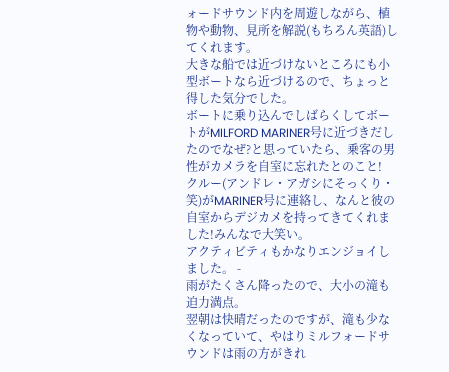ォードサウンド内を周遊しながら、植物や動物、見所を解説(もちろん英語)してくれます。
大きな船では近づけないところにも小型ボートなら近づけるので、ちょっと得した気分でした。
ボートに乗り込んでしばらくしてボートがMILFORD MARINER号に近づきだしたのでなぜ?と思っていたら、乗客の男性がカメラを自室に忘れたとのこと!
クルー(アンドレ・アガシにそっくり・笑)がMARINER号に連絡し、なんと彼の自室からデジカメを持ってきてくれました!みんなで大笑い。
アクティビティもかなりエンジョイしました。 -
雨がたくさん降ったので、大小の滝も迫力満点。
翌朝は快晴だったのですが、滝も少なくなっていて、やはりミルフォードサウンドは雨の方がきれ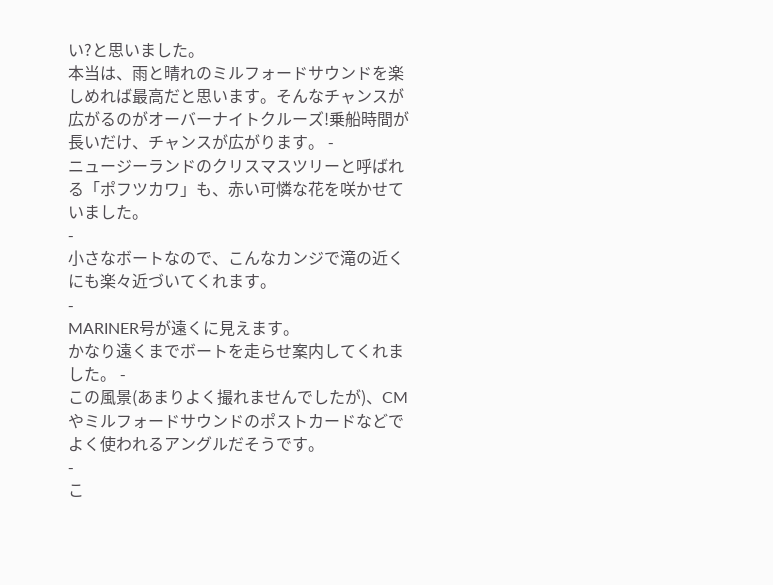い?と思いました。
本当は、雨と晴れのミルフォードサウンドを楽しめれば最高だと思います。そんなチャンスが広がるのがオーバーナイトクルーズ!乗船時間が長いだけ、チャンスが広がります。 -
ニュージーランドのクリスマスツリーと呼ばれる「ポフツカワ」も、赤い可憐な花を咲かせていました。
-
小さなボートなので、こんなカンジで滝の近くにも楽々近づいてくれます。
-
MARINER号が遠くに見えます。
かなり遠くまでボートを走らせ案内してくれました。 -
この風景(あまりよく撮れませんでしたが)、CMやミルフォードサウンドのポストカードなどでよく使われるアングルだそうです。
-
こ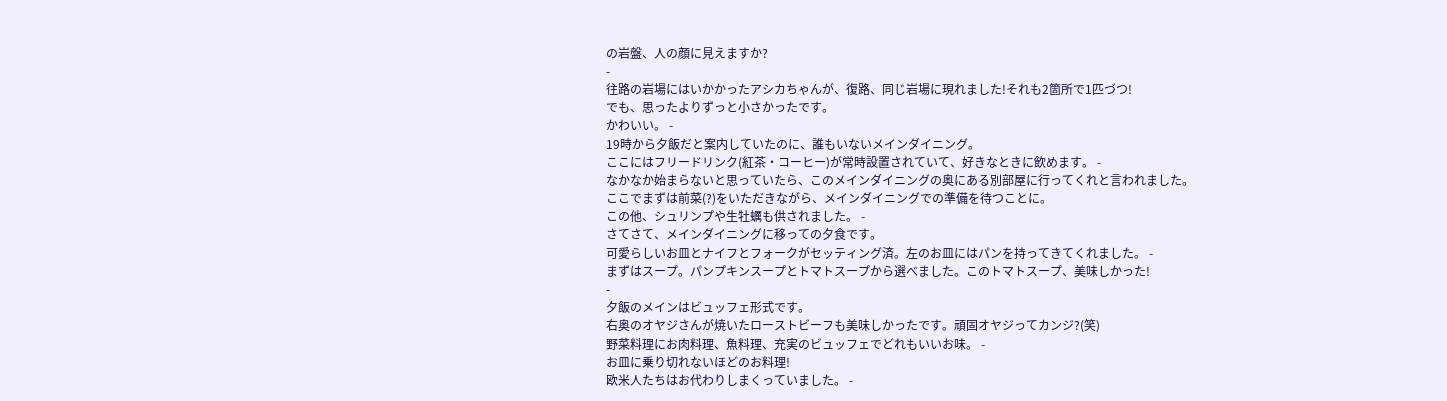の岩盤、人の顔に見えますか?
-
往路の岩場にはいかかったアシカちゃんが、復路、同じ岩場に現れました!それも2箇所で1匹づつ!
でも、思ったよりずっと小さかったです。
かわいい。 -
19時から夕飯だと案内していたのに、誰もいないメインダイニング。
ここにはフリードリンク(紅茶・コーヒー)が常時設置されていて、好きなときに飲めます。 -
なかなか始まらないと思っていたら、このメインダイニングの奥にある別部屋に行ってくれと言われました。
ここでまずは前菜(?)をいただきながら、メインダイニングでの準備を待つことに。
この他、シュリンプや生牡蠣も供されました。 -
さてさて、メインダイニングに移っての夕食です。
可愛らしいお皿とナイフとフォークがセッティング済。左のお皿にはパンを持ってきてくれました。 -
まずはスープ。パンプキンスープとトマトスープから選べました。このトマトスープ、美味しかった!
-
夕飯のメインはビュッフェ形式です。
右奥のオヤジさんが焼いたローストビーフも美味しかったです。頑固オヤジってカンジ?(笑)
野菜料理にお肉料理、魚料理、充実のビュッフェでどれもいいお味。 -
お皿に乗り切れないほどのお料理!
欧米人たちはお代わりしまくっていました。 -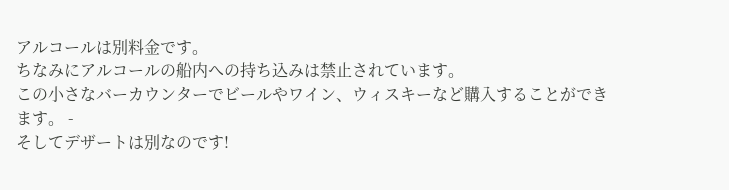アルコールは別料金です。
ちなみにアルコールの船内への持ち込みは禁止されています。
この小さなバーカウンターでビールやワイン、ウィスキーなど購入することができます。 -
そしてデザートは別なのです!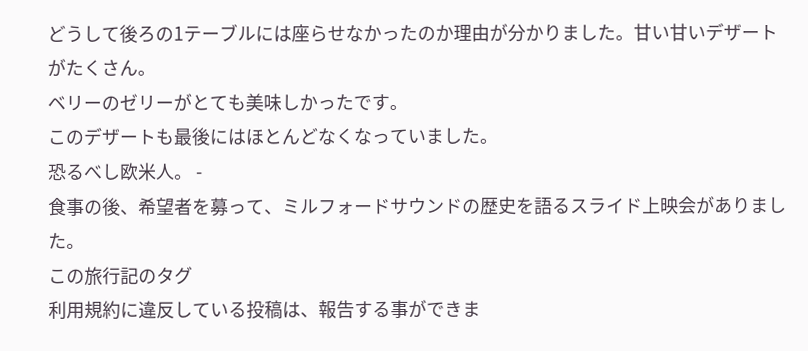どうして後ろの1テーブルには座らせなかったのか理由が分かりました。甘い甘いデザートがたくさん。
ベリーのゼリーがとても美味しかったです。
このデザートも最後にはほとんどなくなっていました。
恐るべし欧米人。 -
食事の後、希望者を募って、ミルフォードサウンドの歴史を語るスライド上映会がありました。
この旅行記のタグ
利用規約に違反している投稿は、報告する事ができま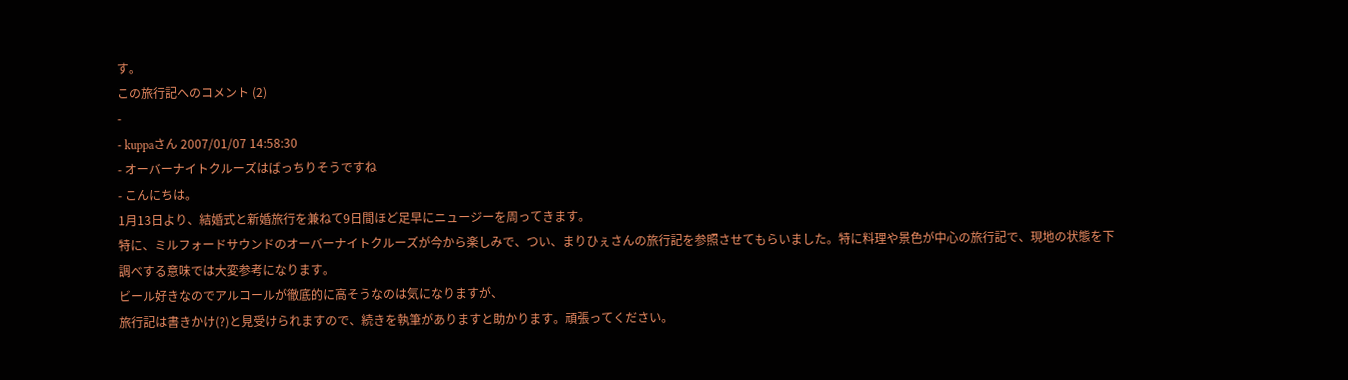す。
この旅行記へのコメント (2)
-
- kuppaさん 2007/01/07 14:58:30
- オーバーナイトクルーズはばっちりそうですね
- こんにちは。
1月13日より、結婚式と新婚旅行を兼ねて9日間ほど足早にニュージーを周ってきます。
特に、ミルフォードサウンドのオーバーナイトクルーズが今から楽しみで、つい、まりひぇさんの旅行記を参照させてもらいました。特に料理や景色が中心の旅行記で、現地の状態を下調べする意味では大変参考になります。
ビール好きなのでアルコールが徹底的に高そうなのは気になりますが、
旅行記は書きかけ(?)と見受けられますので、続きを執筆がありますと助かります。頑張ってください。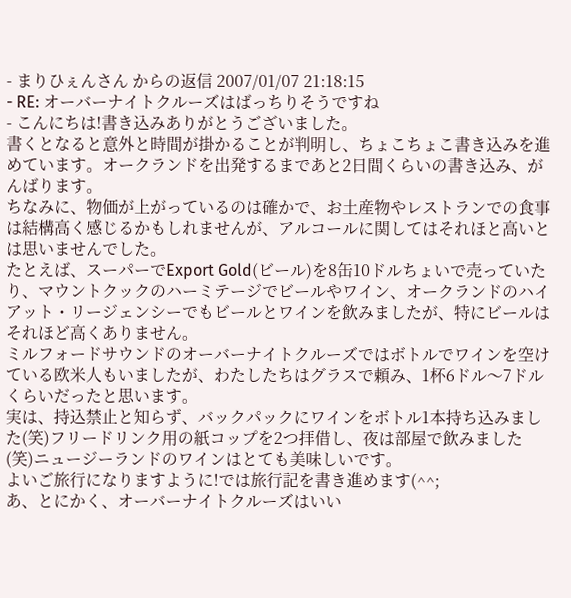- まりひぇんさん からの返信 2007/01/07 21:18:15
- RE: オーバーナイトクルーズはばっちりそうですね
- こんにちは!書き込みありがとうございました。
書くとなると意外と時間が掛かることが判明し、ちょこちょこ書き込みを進めています。オークランドを出発するまであと2日間くらいの書き込み、がんばります。
ちなみに、物価が上がっているのは確かで、お土産物やレストランでの食事は結構高く感じるかもしれませんが、アルコールに関してはそれほと高いとは思いませんでした。
たとえば、スーパーでExport Gold(ビール)を8缶10ドルちょいで売っていたり、マウントクックのハーミテージでビールやワイン、オークランドのハイアット・リージェンシーでもビールとワインを飲みましたが、特にビールはそれほど高くありません。
ミルフォードサウンドのオーバーナイトクルーズではボトルでワインを空けている欧米人もいましたが、わたしたちはグラスで頼み、1杯6ドル〜7ドルくらいだったと思います。
実は、持込禁止と知らず、バックパックにワインをボトル1本持ち込みました(笑)フリードリンク用の紙コップを2つ拝借し、夜は部屋で飲みました(笑)ニュージーランドのワインはとても美味しいです。
よいご旅行になりますように!では旅行記を書き進めます(^^;
あ、とにかく、オーバーナイトクルーズはいい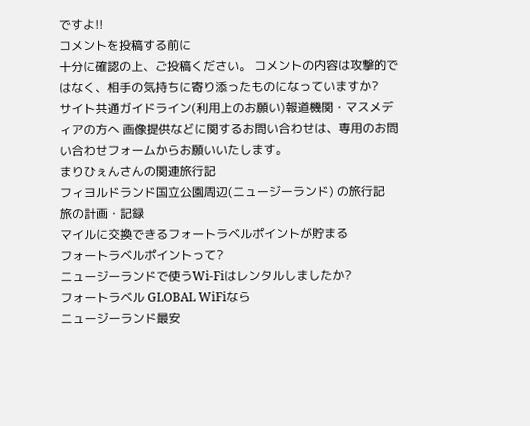ですよ!!
コメントを投稿する前に
十分に確認の上、ご投稿ください。 コメントの内容は攻撃的ではなく、相手の気持ちに寄り添ったものになっていますか?
サイト共通ガイドライン(利用上のお願い)報道機関・マスメディアの方へ 画像提供などに関するお問い合わせは、専用のお問い合わせフォームからお願いいたします。
まりひぇんさんの関連旅行記
フィヨルドランド国立公園周辺(ニュージーランド) の旅行記
旅の計画・記録
マイルに交換できるフォートラベルポイントが貯まる
フォートラベルポイントって?
ニュージーランドで使うWi-Fiはレンタルしましたか?
フォートラベル GLOBAL WiFiなら
ニュージーランド最安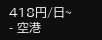418円/日~
- 空港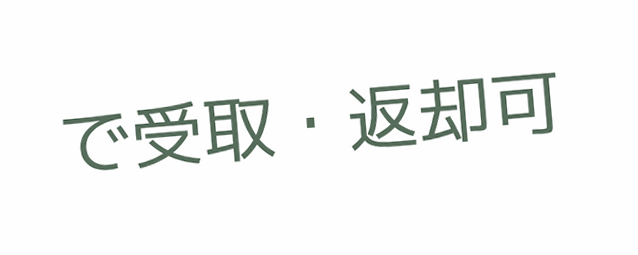で受取・返却可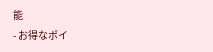能
- お得なポイ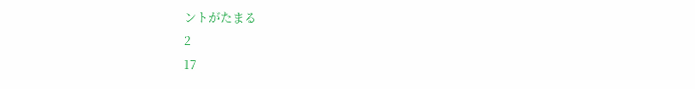ントがたまる
2
17